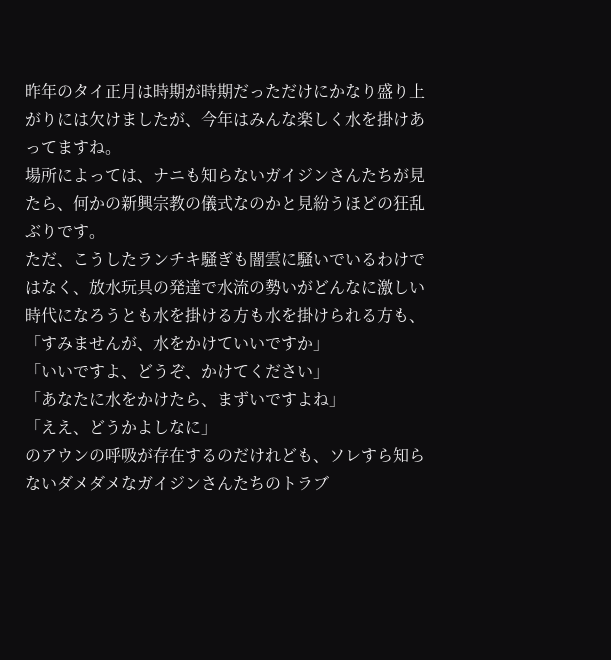昨年のタイ正月は時期が時期だっただけにかなり盛り上がりには欠けましたが、今年はみんな楽しく水を掛けあってますね。
場所によっては、ナニも知らないガイジンさんたちが見たら、何かの新興宗教の儀式なのかと見紛うほどの狂乱ぶりです。
ただ、こうしたランチキ騒ぎも闇雲に騒いでいるわけではなく、放水玩具の発達で水流の勢いがどんなに激しい時代になろうとも水を掛ける方も水を掛けられる方も、
「すみませんが、水をかけていいですか」
「いいですよ、どうぞ、かけてください」
「あなたに水をかけたら、まずいですよね」
「ええ、どうかよしなに」
のアウンの呼吸が存在するのだけれども、ソレすら知らないダメダメなガイジンさんたちのトラブ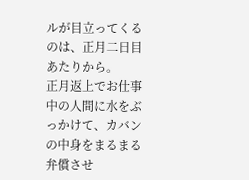ルが目立ってくるのは、正月二日目あたりから。
正月返上でお仕事中の人間に水をぶっかけて、カバンの中身をまるまる弁償させ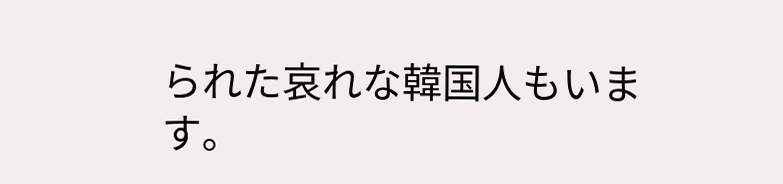られた哀れな韓国人もいます。